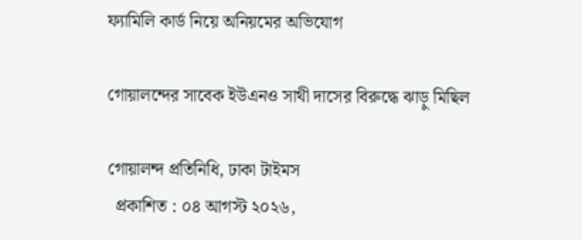ফ্যামিলি কার্ড নিয়ে অনিয়মের অভিযোগ

গোয়ালন্দের সাবেক ইউএনও সাথী দাসের বিরুদ্ধে ঝাড়ু মিছিল

গোয়ালন্দ প্রতিনিধি, ঢাকা টাইমস
  প্রকাশিত : ০৪ আগস্ট ২০২৬,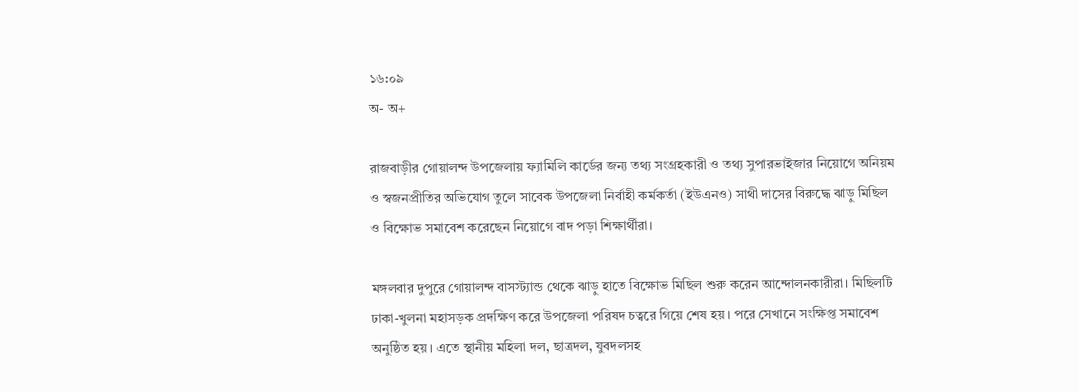১৬:০৯
অ- অ+

রাজবাড়ীর গোয়ালন্দ উপজেলায় ফ্যামিলি কার্ডের জন্য তথ্য সংগ্রহকারী ও তথ্য সুপারভাইজার নিয়োগে অনিয়ম ও স্বজনপ্রীতির অভিযোগ তুলে সাবেক উপজেলা নির্বাহী কর্মকর্তা (ইউএনও) সাথী দাসের বিরুদ্ধে ঝাড়ু মিছিল ও বিক্ষোভ সমাবেশ করেছেন নিয়োগে বাদ পড়া শিক্ষার্থীরা।

মঙ্গলবার দুপুরে গোয়ালন্দ বাসস্ট্যান্ড থেকে ঝাড়ু হাতে বিক্ষোভ মিছিল শুরু করেন আন্দোলনকারীরা। মিছিলটি ঢাকা-খুলনা মহাসড়ক প্রদক্ষিণ করে উপজেলা পরিষদ চত্বরে গিয়ে শেষ হয়। পরে সেখানে সংক্ষিপ্ত সমাবেশ অনুষ্ঠিত হয়। এতে স্থানীয় মহিলা দল, ছাত্রদল, যুবদলসহ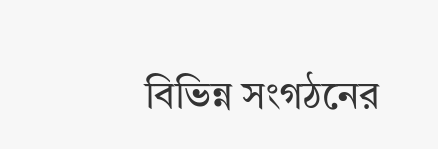বিভিন্ন সংগঠনের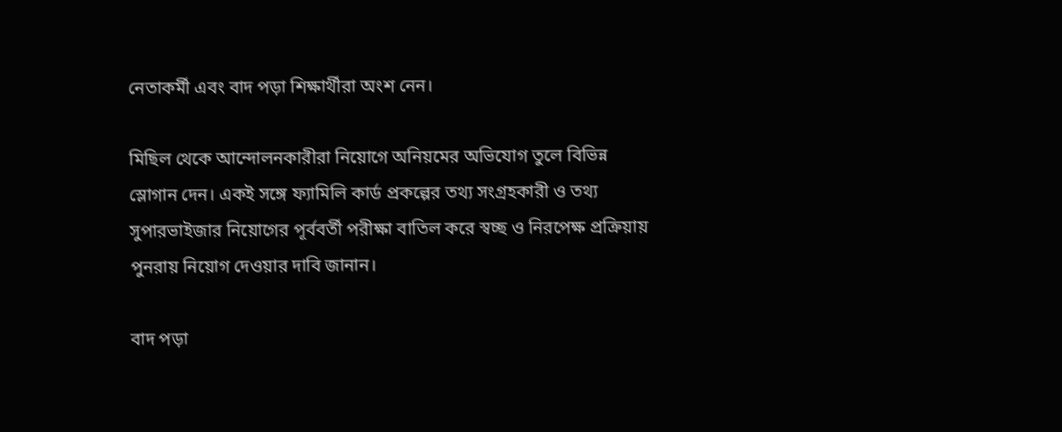নেতাকর্মী এবং বাদ পড়া শিক্ষার্থীরা অংশ নেন।

মিছিল থেকে আন্দোলনকারীরা নিয়োগে অনিয়মের অভিযোগ তুলে বিভিন্ন স্লোগান দেন। একই সঙ্গে ফ্যামিলি কার্ড প্রকল্পের তথ্য সংগ্রহকারী ও তথ্য সুপারভাইজার নিয়োগের পূর্ববর্তী পরীক্ষা বাতিল করে স্বচ্ছ ও নিরপেক্ষ প্রক্রিয়ায় পুনরায় নিয়োগ দেওয়ার দাবি জানান।

বাদ পড়া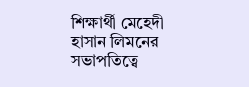শিক্ষার্থী মেহেদী হাসান লিমনের সভাপতিত্বে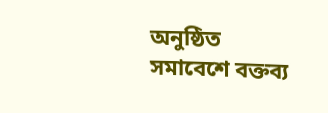অনুষ্ঠিত সমাবেশে বক্তব্য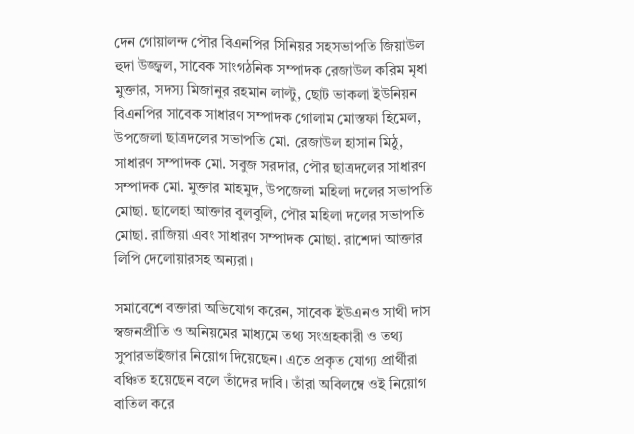দেন গোয়ালন্দ পৌর বিএনপির সিনিয়র সহসভাপতি জিয়াউল হুদা উজ্জ্বল, সাবেক সাংগঠনিক সম্পাদক রেজাউল করিম মৃধা মুক্তার, সদস্য মিজানুর রহমান লাল্টু, ছোট ভাকলা ইউনিয়ন বিএনপির সাবেক সাধারণ সম্পাদক গোলাম মোস্তফা হিমেল, উপজেলা ছাত্রদলের সভাপতি মো. রেজাউল হাসান মিঠু, সাধারণ সম্পাদক মো. সবুজ সরদার, পৌর ছাত্রদলের সাধারণ সম্পাদক মো. মুক্তার মাহমুদ, উপজেলা মহিলা দলের সভাপতি মোছা. ছালেহা আক্তার বুলবুলি, পৌর মহিলা দলের সভাপতি মোছা. রাজিয়া এবং সাধারণ সম্পাদক মোছা. রাশেদা আক্তার লিপি দেলোয়ারসহ অন্যরা।

সমাবেশে বক্তারা অভিযোগ করেন, সাবেক ইউএনও সাথী দাস স্বজনপ্রীতি ও অনিয়মের মাধ্যমে তথ্য সংগ্রহকারী ও তথ্য সুপারভাইজার নিয়োগ দিয়েছেন। এতে প্রকৃত যোগ্য প্রার্থীরা বঞ্চিত হয়েছেন বলে তাঁদের দাবি। তাঁরা অবিলম্বে ওই নিয়োগ বাতিল করে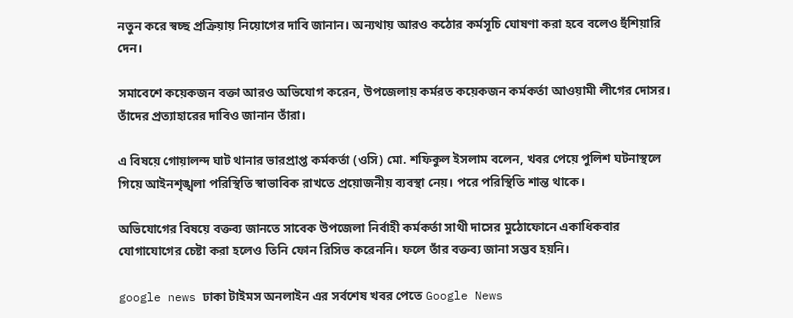নতুন করে স্বচ্ছ প্রক্রিয়ায় নিয়োগের দাবি জানান। অন্যথায় আরও কঠোর কর্মসূচি ঘোষণা করা হবে বলেও হুঁশিয়ারি দেন।

সমাবেশে কয়েকজন বক্তা আরও অভিযোগ করেন, উপজেলায় কর্মরত কয়েকজন কর্মকর্তা আওয়ামী লীগের দোসর। তাঁদের প্রত্যাহারের দাবিও জানান তাঁরা।

এ বিষয়ে গোয়ালন্দ ঘাট থানার ভারপ্রাপ্ত কর্মকর্তা (ওসি) মো. শফিকুল ইসলাম বলেন, খবর পেয়ে পুলিশ ঘটনাস্থলে গিয়ে আইনশৃঙ্খলা পরিস্থিতি স্বাভাবিক রাখতে প্রয়োজনীয় ব্যবস্থা নেয়। পরে পরিস্থিতি শান্ত থাকে।

অভিযোগের বিষয়ে বক্তব্য জানতে সাবেক উপজেলা নির্বাহী কর্মকর্তা সাথী দাসের মুঠোফোনে একাধিকবার যোগাযোগের চেষ্টা করা হলেও তিনি ফোন রিসিভ করেননি। ফলে তাঁর বক্তব্য জানা সম্ভব হয়নি।

google news ঢাকা টাইমস অনলাইন এর সর্বশেষ খবর পেতে Google News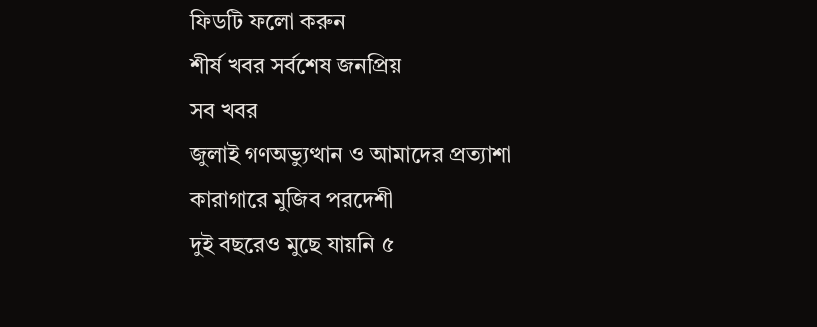ফিডটি ফলো করুন
শীর্ষ খবর সর্বশেষ জনপ্রিয়
সব খবর
জুলাই গণঅভ্যুত্থান ও আমাদের প্রত্যাশা
কারাগারে মুজিব পরদেশী
দুই বছরেও মুছে যায়নি ৫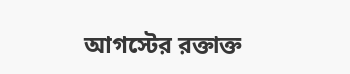আগস্টের রক্তাক্ত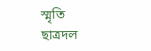স্মৃতি
ছাত্রদল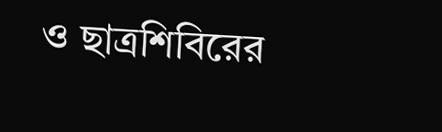ও ছাত্রশিবিরের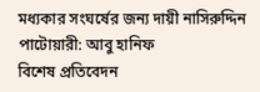মধ্যকার সংঘর্ষের জন্য দায়ী নাসিরুদ্দিন পাটোয়ারী: আবু হানিফ
বিশেষ প্রতিবেদন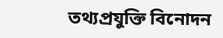তথ্যপ্রযুক্তি বিনোদন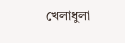খেলাধুলা